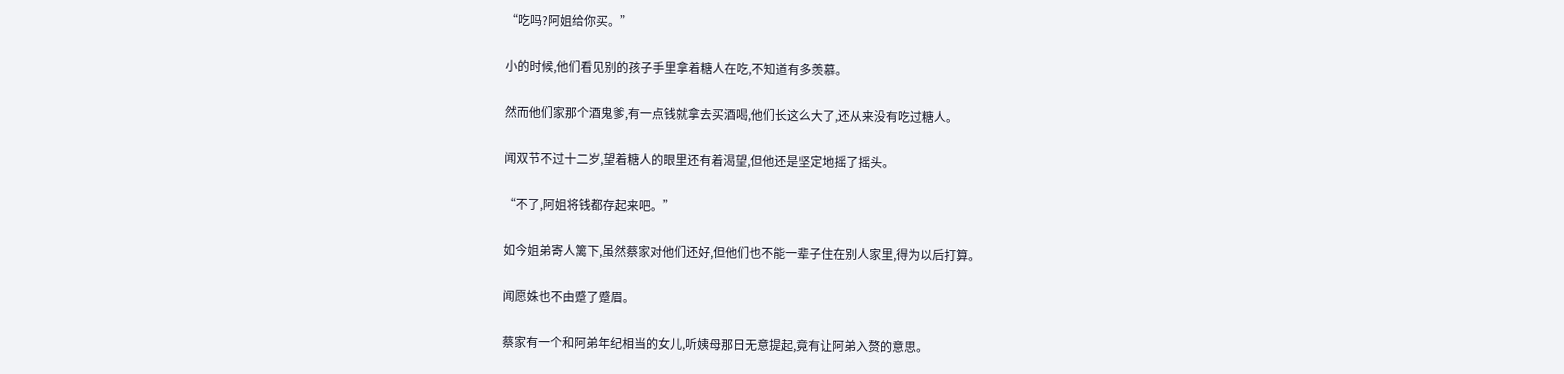“吃吗?阿姐给你买。”

小的时候,他们看见别的孩子手里拿着糖人在吃,不知道有多羡慕。

然而他们家那个酒鬼爹,有一点钱就拿去买酒喝,他们长这么大了,还从来没有吃过糖人。

闻双节不过十二岁,望着糖人的眼里还有着渴望,但他还是坚定地摇了摇头。

“不了,阿姐将钱都存起来吧。”

如今姐弟寄人篱下,虽然蔡家对他们还好,但他们也不能一辈子住在别人家里,得为以后打算。

闻愿姝也不由蹙了蹙眉。

蔡家有一个和阿弟年纪相当的女儿,听姨母那日无意提起,竟有让阿弟入赘的意思。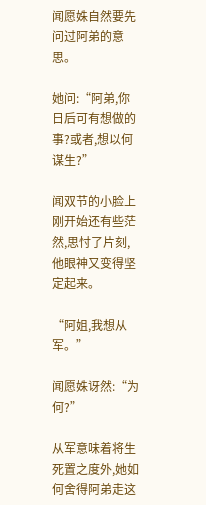闻愿姝自然要先问过阿弟的意思。

她问:“阿弟,你日后可有想做的事?或者,想以何谋生?”

闻双节的小脸上刚开始还有些茫然,思忖了片刻,他眼神又变得坚定起来。

“阿姐,我想从军。”

闻愿姝讶然:“为何?”

从军意味着将生死置之度外,她如何舍得阿弟走这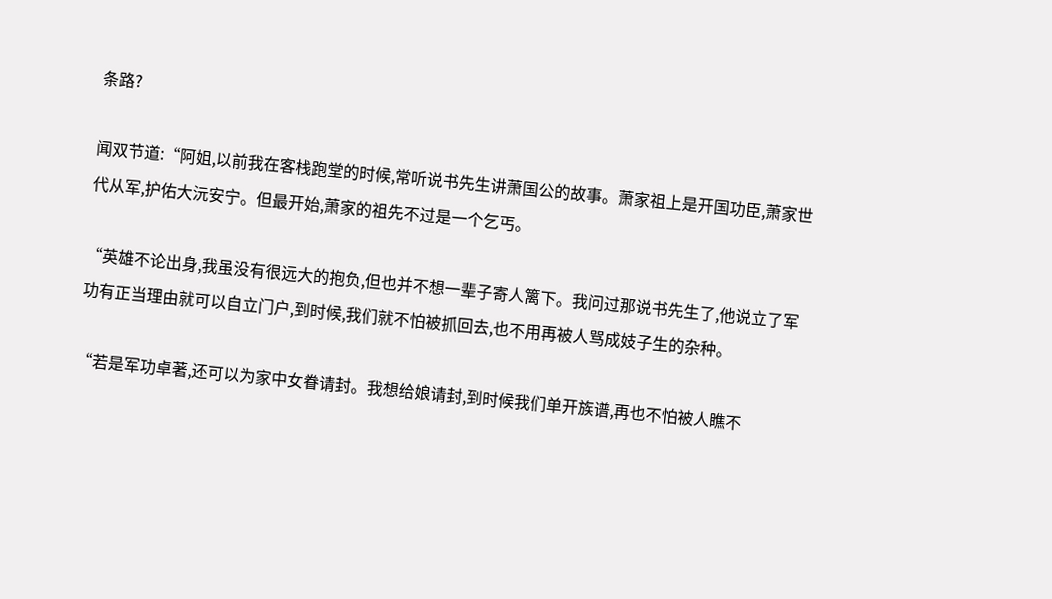条路?

闻双节道:“阿姐,以前我在客栈跑堂的时候,常听说书先生讲萧国公的故事。萧家祖上是开国功臣,萧家世代从军,护佑大沅安宁。但最开始,萧家的祖先不过是一个乞丐。

“英雄不论出身,我虽没有很远大的抱负,但也并不想一辈子寄人篱下。我问过那说书先生了,他说立了军功有正当理由就可以自立门户,到时候,我们就不怕被抓回去,也不用再被人骂成妓子生的杂种。

“若是军功卓著,还可以为家中女眷请封。我想给娘请封,到时候我们单开族谱,再也不怕被人瞧不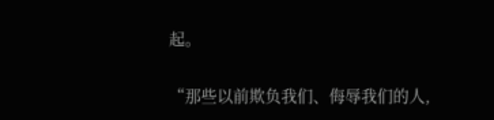起。

“那些以前欺负我们、侮辱我们的人,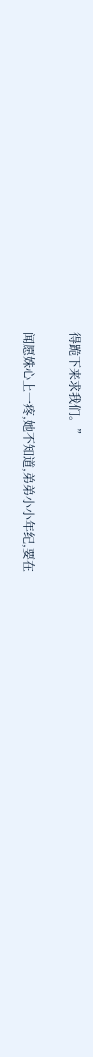得跪下来求我们。”

闻愿姝心上一疼,她不知道,弟弟小小年纪,要在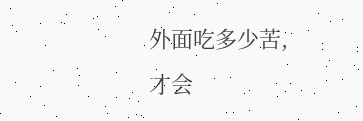外面吃多少苦,才会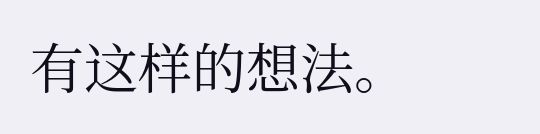有这样的想法。